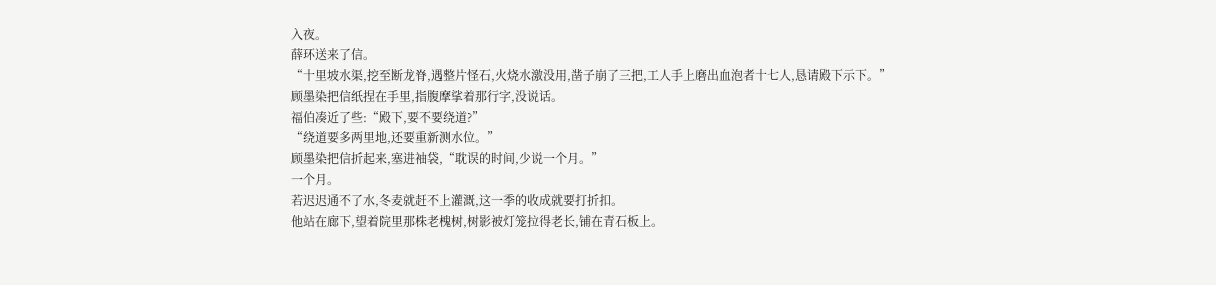入夜。
薛环送来了信。
“十里坡水渠,挖至断龙脊,遇整片怪石,火烧水激没用,凿子崩了三把,工人手上磨出血泡者十七人,恳请殿下示下。”
顾墨染把信纸捏在手里,指腹摩挲着那行字,没说话。
福伯凑近了些:“殿下,要不要绕道?”
“绕道要多两里地,还要重新测水位。”
顾墨染把信折起来,塞进袖袋,“耽误的时间,少说一个月。”
一个月。
若迟迟通不了水,冬麦就赶不上灌溉,这一季的收成就要打折扣。
他站在廊下,望着院里那株老槐树,树影被灯笼拉得老长,铺在青石板上。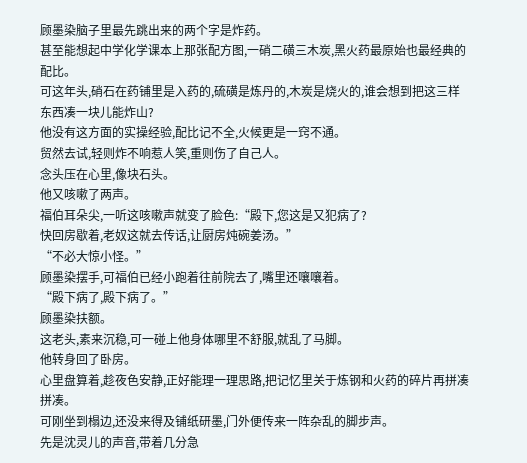顾墨染脑子里最先跳出来的两个字是炸药。
甚至能想起中学化学课本上那张配方图,一硝二磺三木炭,黑火药最原始也最经典的配比。
可这年头,硝石在药铺里是入药的,硫磺是炼丹的,木炭是烧火的,谁会想到把这三样东西凑一块儿能炸山?
他没有这方面的实操经验,配比记不全,火候更是一窍不通。
贸然去试,轻则炸不响惹人笑,重则伤了自己人。
念头压在心里,像块石头。
他又咳嗽了两声。
福伯耳朵尖,一听这咳嗽声就变了脸色:“殿下,您这是又犯病了?
快回房歇着,老奴这就去传话,让厨房炖碗姜汤。”
“不必大惊小怪。”
顾墨染摆手,可福伯已经小跑着往前院去了,嘴里还嚷嚷着。
“殿下病了,殿下病了。”
顾墨染扶额。
这老头,素来沉稳,可一碰上他身体哪里不舒服,就乱了马脚。
他转身回了卧房。
心里盘算着,趁夜色安静,正好能理一理思路,把记忆里关于炼钢和火药的碎片再拼凑拼凑。
可刚坐到榻边,还没来得及铺纸研墨,门外便传来一阵杂乱的脚步声。
先是沈灵儿的声音,带着几分急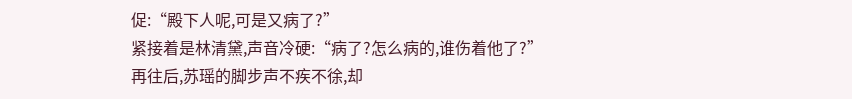促:“殿下人呢,可是又病了?”
紧接着是林清黛,声音冷硬:“病了?怎么病的,谁伤着他了?”
再往后,苏瑶的脚步声不疾不徐,却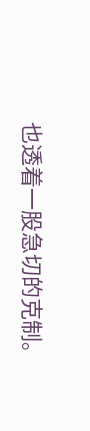也透着一股急切的克制。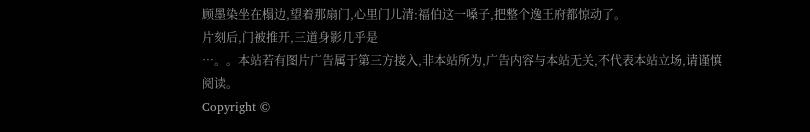顾墨染坐在榻边,望着那扇门,心里门儿清:福伯这一嗓子,把整个逸王府都惊动了。
片刻后,门被推开,三道身影几乎是
…。。本站若有图片广告属于第三方接入,非本站所为,广告内容与本站无关,不代表本站立场,请谨慎阅读。
Copyright ©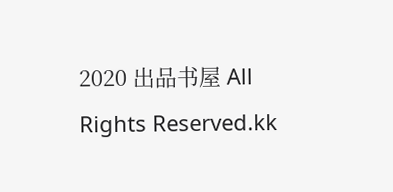2020 出品书屋 All Rights Reserved.kk